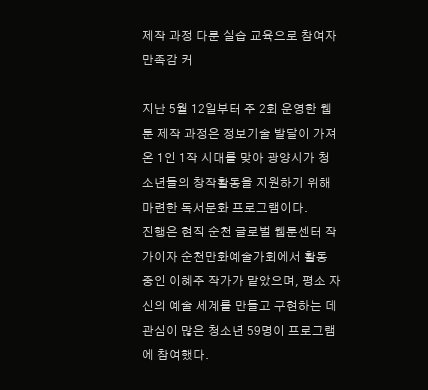제작 과정 다룬 실습 교육으로 참여자 만족감 커

지난 5월 12일부터 주 2회 운영한 웹툰 제작 과정은 정보기술 발달이 가져온 1인 1작 시대를 맞아 광양시가 청소년들의 창작활동을 지원하기 위해 마련한 독서문화 프로그램이다.
진행은 현직 순천 글로벌 웹툰센터 작가이자 순천만화예술가회에서 활동 중인 이혜주 작가가 맡았으며, 평소 자신의 예술 세계를 만들고 구현하는 데 관심이 많은 청소년 59명이 프로그램에 참여했다.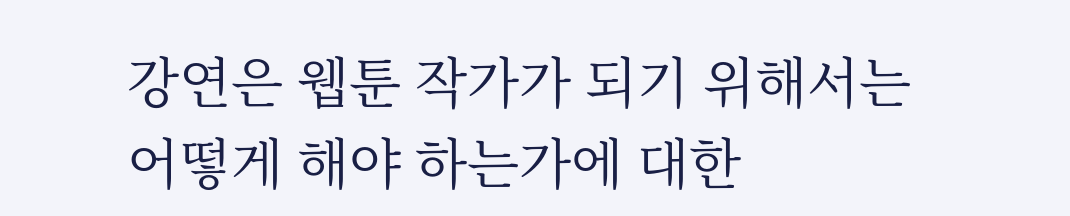강연은 웹툰 작가가 되기 위해서는 어떻게 해야 하는가에 대한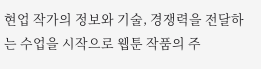현업 작가의 정보와 기술, 경쟁력을 전달하는 수업을 시작으로 웹툰 작품의 주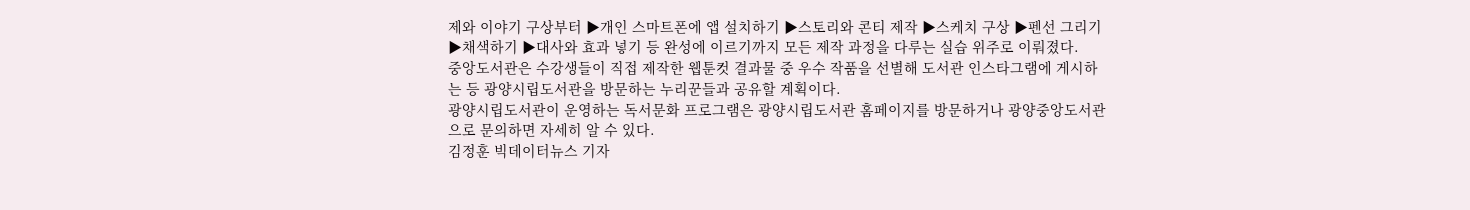제와 이야기 구상부터 ▶개인 스마트폰에 앱 설치하기 ▶스토리와 콘티 제작 ▶스케치 구상 ▶펜선 그리기 ▶채색하기 ▶대사와 효과 넣기 등 완성에 이르기까지 모든 제작 과정을 다루는 실습 위주로 이뤄졌다.
중앙도서관은 수강생들이 직접 제작한 웹툰컷 결과물 중 우수 작품을 선별해 도서관 인스타그램에 게시하는 등 광양시립도서관을 방문하는 누리꾼들과 공유할 계획이다.
광양시립도서관이 운영하는 독서문화 프로그램은 광양시립도서관 홈페이지를 방문하거나 광양중앙도서관으로 문의하면 자세히 알 수 있다.
김정훈 빅데이터뉴스 기자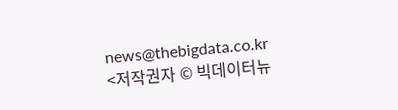news@thebigdata.co.kr
<저작권자 © 빅데이터뉴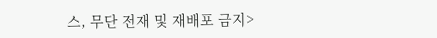스, 무단 전재 및 재배포 금지>